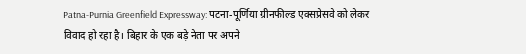Patna-Purnia Greenfield Expressway: पटना-पूर्णिया ग्रीनफील्ड एक्सप्रेसवे को लेकर विवाद हो रहा है। बिहार के एक बड़े नेता पर अपने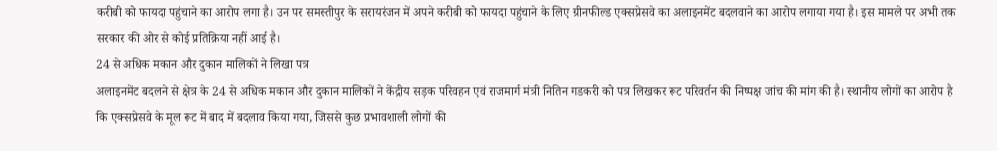करीबी को फायदा पहुंचाने का आरोप लगा है। उन पर समस्तीपुर के सरायरंजन में अपने करीबी को फायदा पहुंचाने के लिए ग्रीनफील्ड एक्सप्रेसवे का अलाइनमेंट बदलवाने का आरोप लगाया गया है। इस मामले पर अभी तक सरकार की ओर से कोई प्रतिक्रिया नहीं आई है।
24 से अधिक मकान और दुकान मालिकों ने लिखा पत्र
अलाइनमेंट बदलने से क्षेत्र के 24 से अधिक मकान और दुकान मालिकों ने केंद्रीय सड़क परिवहन एवं राजमार्ग मंत्री नितिन गडकरी को पत्र लिखकर रूट परिवर्तन की निष्पक्ष जांच की मांग की है। स्थानीय लोगों का आरोप है कि एक्सप्रेसवे के मूल रूट में बाद में बदलाव किया गया, जिससे कुछ प्रभावशाली लोगों की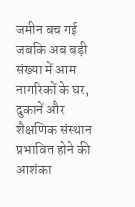जमीन बच गई जबकि अब बड़ी संख्या में आम नागरिकों के घर, दुकानें और शैक्षणिक संस्थान प्रभावित होने की आशंका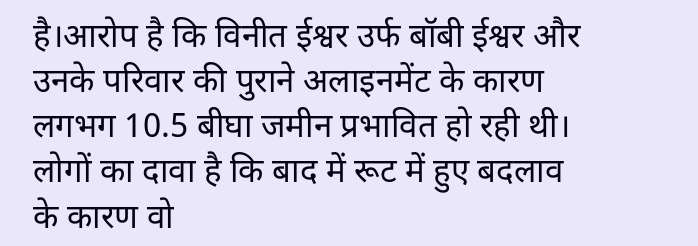है।आरोप है कि विनीत ईश्वर उर्फ बॉबी ईश्वर और उनके परिवार की पुराने अलाइनमेंट के कारण लगभग 10.5 बीघा जमीन प्रभावित हो रही थी। लोगों का दावा है कि बाद में रूट में हुए बदलाव के कारण वो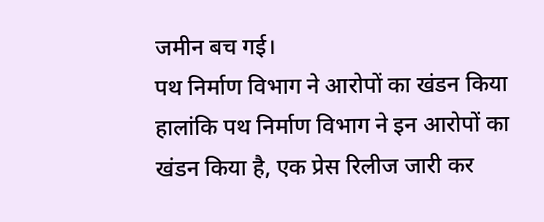जमीन बच गई।
पथ निर्माण विभाग ने आरोपों का खंडन किया
हालांकि पथ निर्माण विभाग ने इन आरोपों का खंडन किया है, एक प्रेस रिलीज जारी कर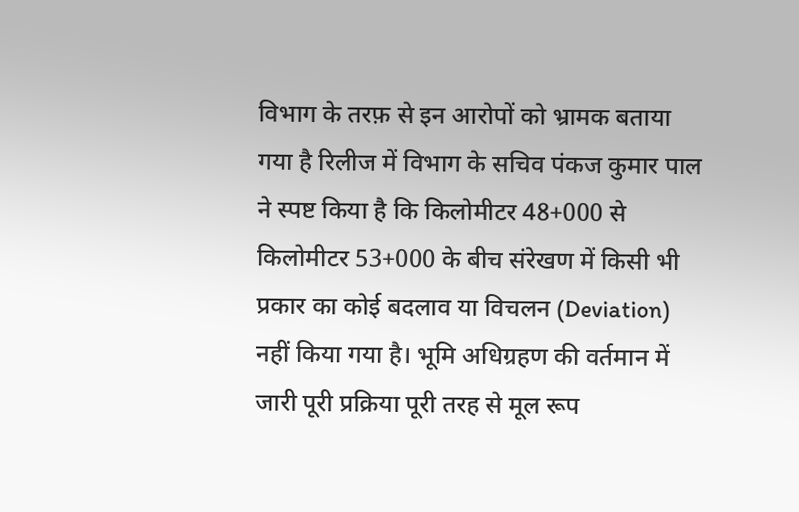विभाग के तरफ़ से इन आरोपों को भ्रामक बताया गया है रिलीज में विभाग के सचिव पंकज कुमार पाल ने स्पष्ट किया है कि किलोमीटर 48+000 से किलोमीटर 53+000 के बीच संरेखण में किसी भी प्रकार का कोई बदलाव या विचलन (Deviation) नहीं किया गया है। भूमि अधिग्रहण की वर्तमान में जारी पूरी प्रक्रिया पूरी तरह से मूल रूप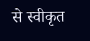से स्वीकृत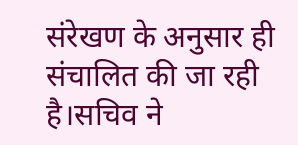संरेखण के अनुसार ही संचालित की जा रही है।सचिव ने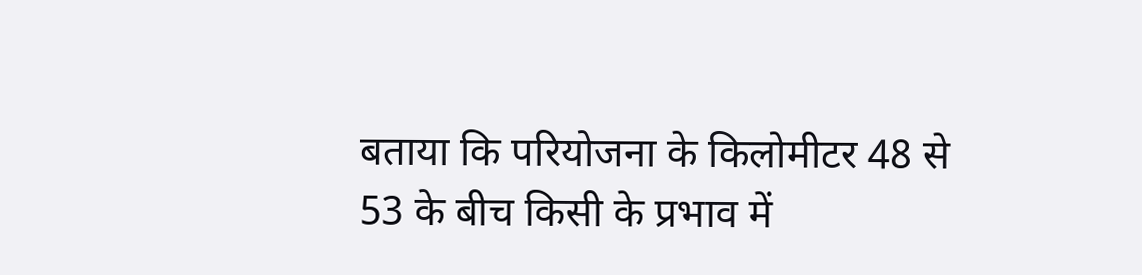बताया कि परियोजना के किलोमीटर 48 से 53 के बीच किसी के प्रभाव में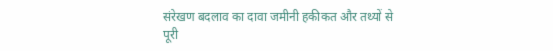संरेखण बदलाव का दावा जमीनी हकीकत और तथ्यों से पूरी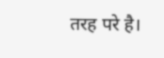तरह परे है।